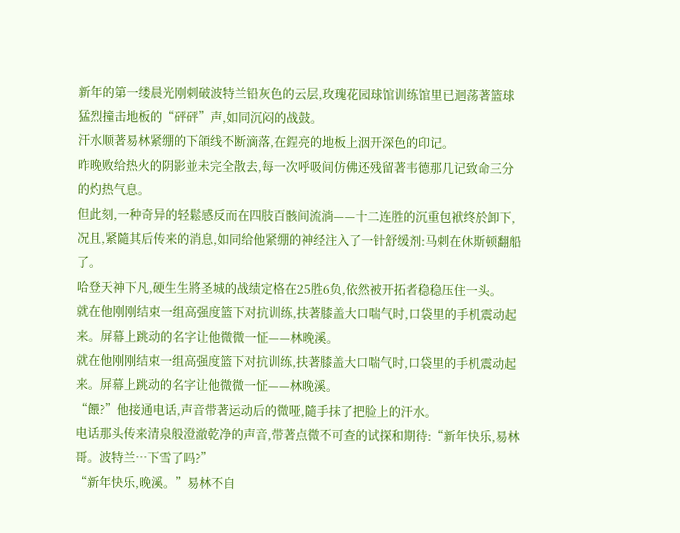新年的第一缕晨光刚刺破波特兰铅灰色的云层,玫瑰花园球馆训练馆里已迴荡著篮球猛烈撞击地板的“砰砰”声,如同沉闷的战鼓。
汗水顺著易林紧绷的下頜线不断滴落,在鋥亮的地板上洇开深色的印记。
昨晚败给热火的阴影並未完全散去,每一次呼吸间仿佛还残留著韦德那几记致命三分的灼热气息。
但此刻,一种奇异的轻鬆感反而在四肢百骸间流淌——十二连胜的沉重包袱终於卸下,况且,紧隨其后传来的消息,如同给他紧绷的神经注入了一针舒缓剂:马刺在休斯顿翻船了。
哈登天神下凡,硬生生將圣城的战绩定格在25胜6负,依然被开拓者稳稳压住一头。
就在他刚刚结束一组高强度篮下对抗训练,扶著膝盖大口喘气时,口袋里的手机震动起来。屏幕上跳动的名字让他微微一怔——林晚溪。
就在他刚刚结束一组高强度篮下对抗训练,扶著膝盖大口喘气时,口袋里的手机震动起来。屏幕上跳动的名字让他微微一怔——林晚溪。
“餵?”他接通电话,声音带著运动后的微哑,隨手抹了把脸上的汗水。
电话那头传来清泉般澄澈乾净的声音,带著点微不可查的试探和期待:“新年快乐,易林哥。波特兰…下雪了吗?”
“新年快乐,晚溪。”易林不自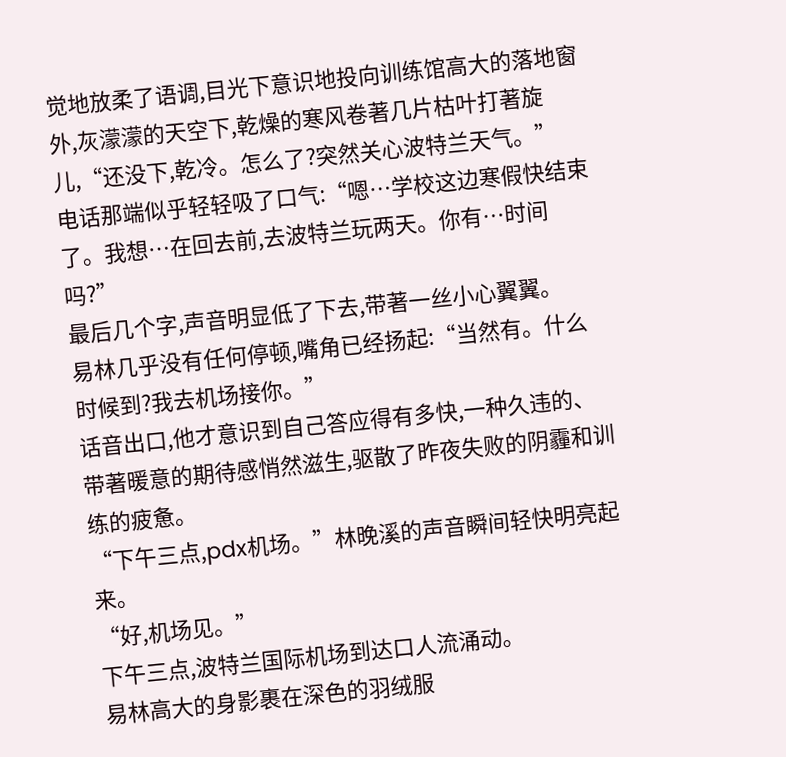觉地放柔了语调,目光下意识地投向训练馆高大的落地窗外,灰濛濛的天空下,乾燥的寒风卷著几片枯叶打著旋儿,“还没下,乾冷。怎么了?突然关心波特兰天气。”
电话那端似乎轻轻吸了口气:“嗯…学校这边寒假快结束了。我想…在回去前,去波特兰玩两天。你有…时间吗?”
最后几个字,声音明显低了下去,带著一丝小心翼翼。
易林几乎没有任何停顿,嘴角已经扬起:“当然有。什么时候到?我去机场接你。”
话音出口,他才意识到自己答应得有多快,一种久违的、带著暖意的期待感悄然滋生,驱散了昨夜失败的阴霾和训练的疲惫。
“下午三点,pdx机场。”林晚溪的声音瞬间轻快明亮起来。
“好,机场见。”
下午三点,波特兰国际机场到达口人流涌动。
易林高大的身影裹在深色的羽绒服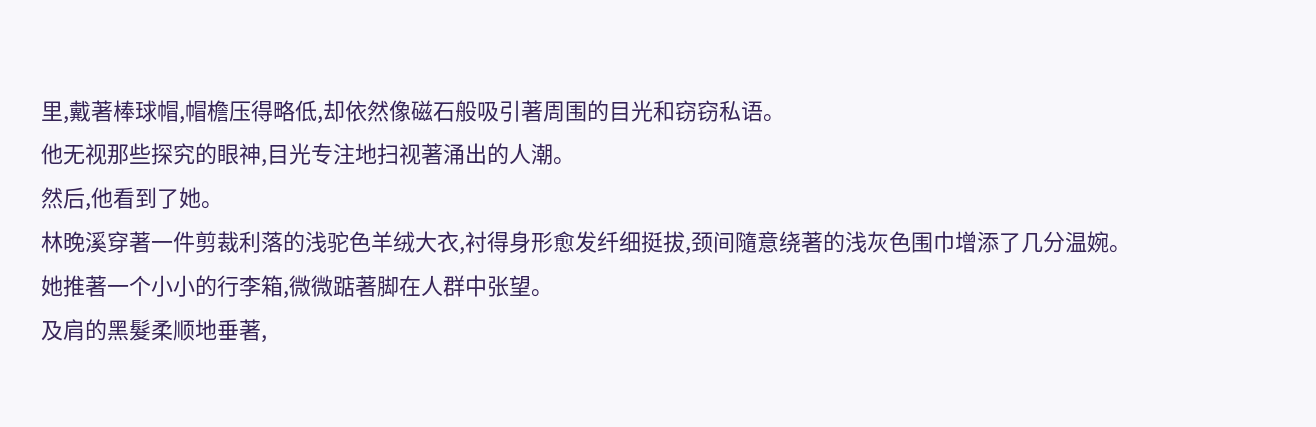里,戴著棒球帽,帽檐压得略低,却依然像磁石般吸引著周围的目光和窃窃私语。
他无视那些探究的眼神,目光专注地扫视著涌出的人潮。
然后,他看到了她。
林晚溪穿著一件剪裁利落的浅驼色羊绒大衣,衬得身形愈发纤细挺拔,颈间隨意绕著的浅灰色围巾增添了几分温婉。
她推著一个小小的行李箱,微微踮著脚在人群中张望。
及肩的黑髮柔顺地垂著,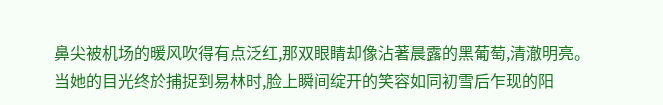鼻尖被机场的暖风吹得有点泛红,那双眼睛却像沾著晨露的黑葡萄,清澈明亮。
当她的目光终於捕捉到易林时,脸上瞬间绽开的笑容如同初雪后乍现的阳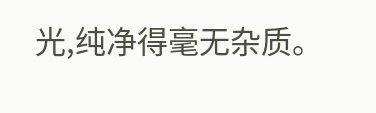光,纯净得毫无杂质。